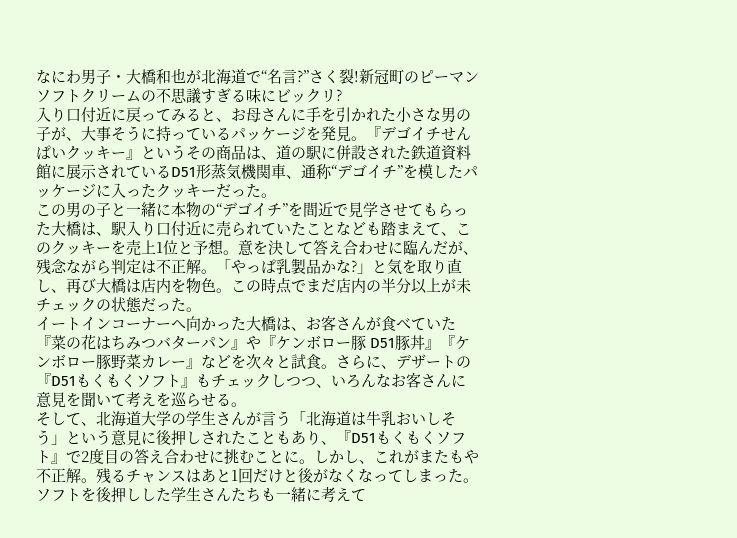なにわ男子・大橋和也が北海道で“名言?”さく裂!新冠町のピーマンソフトクリームの不思議すぎる味にビックリ?
入り口付近に戻ってみると、お母さんに手を引かれた小さな男の子が、大事そうに持っているパッケージを発見。『デゴイチせんぱいクッキー』というその商品は、道の駅に併設された鉄道資料館に展示されているD51形蒸気機関車、通称“デゴイチ”を模したパッケージに入ったクッキーだった。
この男の子と一緒に本物の“デゴイチ”を間近で見学させてもらった大橋は、駅入り口付近に売られていたことなども踏まえて、このクッキーを売上1位と予想。意を決して答え合わせに臨んだが、残念ながら判定は不正解。「やっぱ乳製品かな?」と気を取り直し、再び大橋は店内を物色。この時点でまだ店内の半分以上が未チェックの状態だった。
イートインコーナーへ向かった大橋は、お客さんが食べていた『菜の花はちみつバターパン』や『ケンボロー豚 D51豚丼』『ケンボロー豚野菜カレー』などを次々と試食。さらに、デザートの『D51もくもくソフト』もチェックしつつ、いろんなお客さんに意見を聞いて考えを巡らせる。
そして、北海道大学の学生さんが言う「北海道は牛乳おいしそう」という意見に後押しされたこともあり、『D51もくもくソフト』で2度目の答え合わせに挑むことに。しかし、これがまたもや不正解。残るチャンスはあと1回だけと後がなくなってしまった。
ソフトを後押しした学生さんたちも一緒に考えて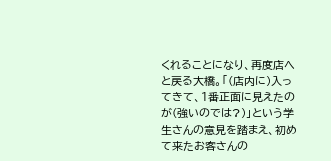くれることになり、再度店へと戻る大橋。「(店内に)入ってきて、1番正面に見えたのが(強いのでは?)」という学生さんの意見を踏まえ、初めて来たお客さんの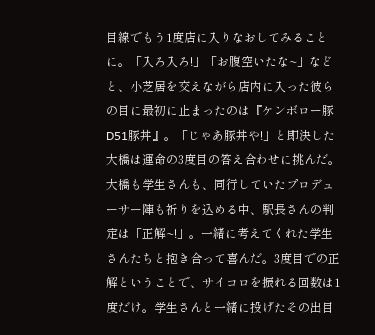目線でもう1度店に入りなおしてみることに。「入ろ入ろ!」「お腹空いたな~」などと、小芝居を交えながら店内に入った彼らの目に最初に止まったのは『ケンボロー豚 D51豚丼』。「じゃあ豚丼や!」と即決した大橋は運命の3度目の答え合わせに挑んだ。
大橋も学生さんも、同行していたプロデューサー陣も祈りを込める中、駅長さんの判定は「正解~!」。一緒に考えてくれた学生さんたちと抱き合って喜んだ。3度目での正解ということで、サイコロを振れる回数は1度だけ。学生さんと一緒に投げたその出目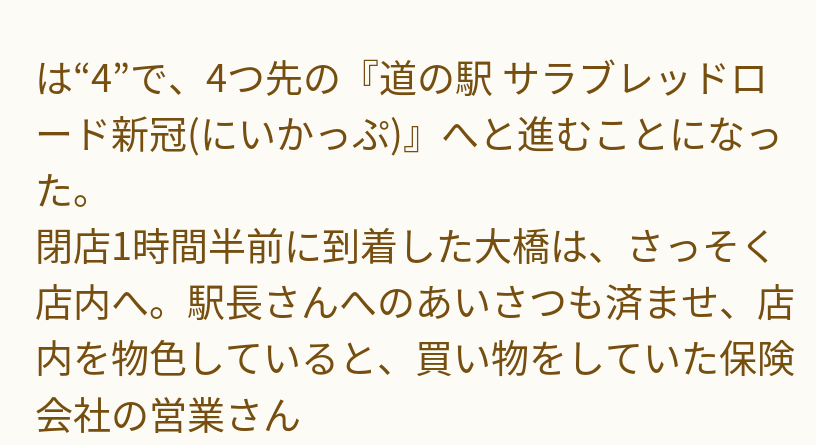は“4”で、4つ先の『道の駅 サラブレッドロード新冠(にいかっぷ)』へと進むことになった。
閉店1時間半前に到着した大橋は、さっそく店内へ。駅長さんへのあいさつも済ませ、店内を物色していると、買い物をしていた保険会社の営業さん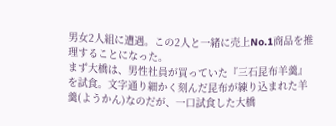男女2人組に遭遇。この2人と一緒に売上No.1商品を推理することになった。
まず大橋は、男性社員が買っていた『三石昆布羊羹』を試食。文字通り細かく刻んだ昆布が練り込まれた羊羹(ようかん)なのだが、一口試食した大橋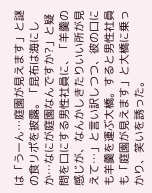は「うーん…庭園が見えます」と謎の食リポを披露。「昆布は海にしか…なにが庭園なんですか?」と疑問を口にする男性社員に、「羊羹の感じが、なんかしきたりいい所が見えて…」と言い訳しつつ、彼の口にも羊羹を運ぶ大橋。すると男性社員も「庭園が見えます」と大橋に乗っかり、笑いを誘った。